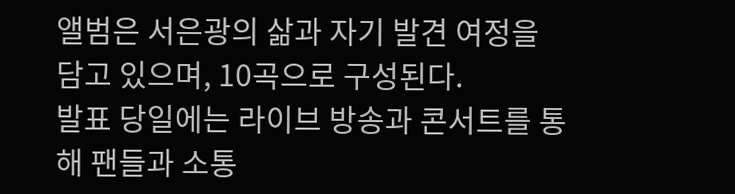앨범은 서은광의 삶과 자기 발견 여정을 담고 있으며, 10곡으로 구성된다.
발표 당일에는 라이브 방송과 콘서트를 통해 팬들과 소통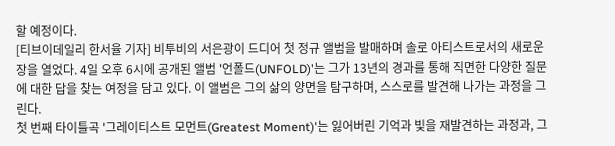할 예정이다.
[티브이데일리 한서율 기자] 비투비의 서은광이 드디어 첫 정규 앨범을 발매하며 솔로 아티스트로서의 새로운 장을 열었다. 4일 오후 6시에 공개된 앨범 '언폴드(UNFOLD)'는 그가 13년의 경과를 통해 직면한 다양한 질문에 대한 답을 찾는 여정을 담고 있다. 이 앨범은 그의 삶의 양면을 탐구하며, 스스로를 발견해 나가는 과정을 그린다.
첫 번째 타이틀곡 '그레이티스트 모먼트(Greatest Moment)'는 잃어버린 기억과 빛을 재발견하는 과정과, 그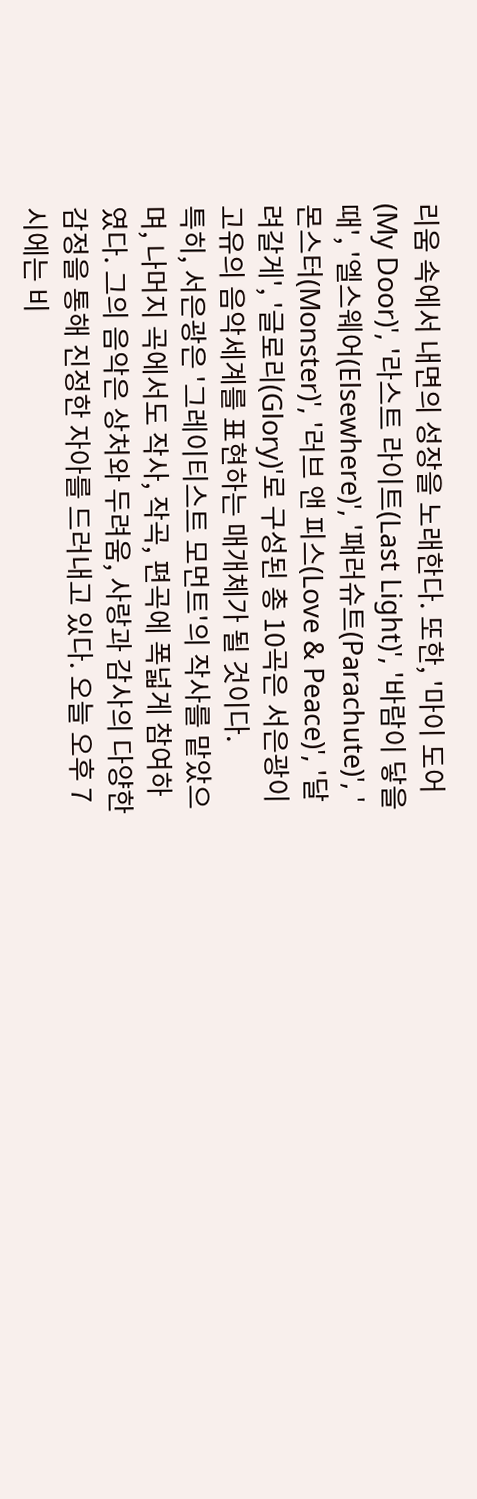리움 속에서 내면의 성장을 노래한다. 또한, '마이 도어(My Door)', '라스트 라이트(Last Light)', '바람이 닿을 때', '엘스웨어(Elsewhere)', '패러슈트(Parachute)', '몬스터(Monster)', '러브 앤 피스(Love & Peace)', '달려갈게', '글로리(Glory)'로 구성된 총 10곡은 서은광이 고유의 음악세계를 표현하는 매개체가 될 것이다.
특히, 서은광은 '그레이티스트 모먼트'의 작사를 맡았으며, 나머지 곡에서도 작사, 작곡, 편곡에 폭넓게 참여하였다. 그의 음악은 상처와 두려움, 사랑과 감사의 다양한 감정을 통해 진정한 자아를 드러내고 있다. 오늘 오후 7시에는 비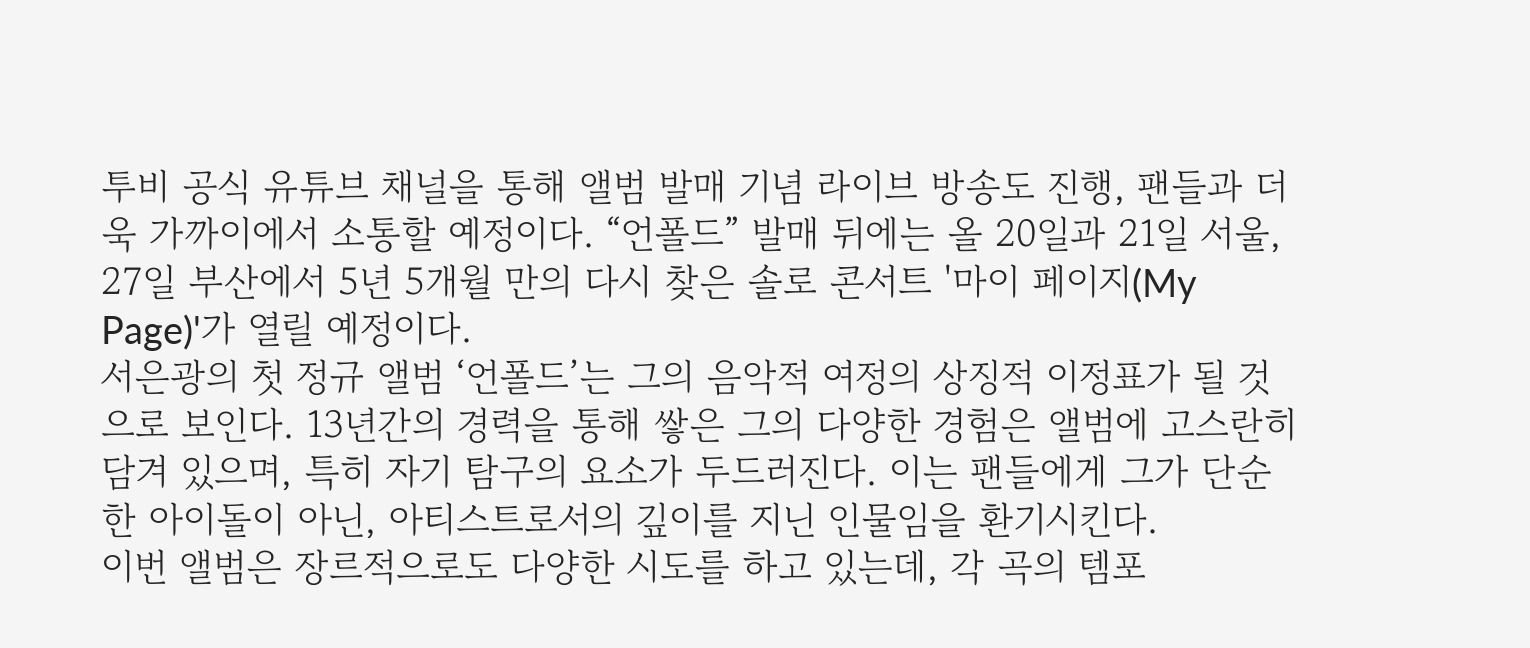투비 공식 유튜브 채널을 통해 앨범 발매 기념 라이브 방송도 진행, 팬들과 더욱 가까이에서 소통할 예정이다. “언폴드” 발매 뒤에는 올 20일과 21일 서울, 27일 부산에서 5년 5개월 만의 다시 찾은 솔로 콘서트 '마이 페이지(My Page)'가 열릴 예정이다.
서은광의 첫 정규 앨범 ‘언폴드’는 그의 음악적 여정의 상징적 이정표가 될 것으로 보인다. 13년간의 경력을 통해 쌓은 그의 다양한 경험은 앨범에 고스란히 담겨 있으며, 특히 자기 탐구의 요소가 두드러진다. 이는 팬들에게 그가 단순한 아이돌이 아닌, 아티스트로서의 깊이를 지닌 인물임을 환기시킨다.
이번 앨범은 장르적으로도 다양한 시도를 하고 있는데, 각 곡의 템포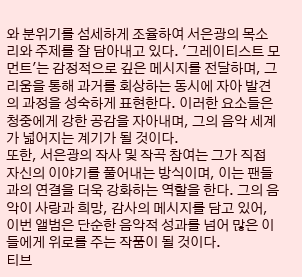와 분위기를 섬세하게 조율하여 서은광의 목소리와 주제를 잘 담아내고 있다. '그레이티스트 모먼트'는 감정적으로 깊은 메시지를 전달하며, 그리움을 통해 과거를 회상하는 동시에 자아 발견의 과정을 성숙하게 표현한다. 이러한 요소들은 청중에게 강한 공감을 자아내며, 그의 음악 세계가 넓어지는 계기가 될 것이다.
또한, 서은광의 작사 및 작곡 참여는 그가 직접 자신의 이야기를 풀어내는 방식이며, 이는 팬들과의 연결을 더욱 강화하는 역할을 한다. 그의 음악이 사랑과 희망, 감사의 메시지를 담고 있어, 이번 앨범은 단순한 음악적 성과를 넘어 많은 이들에게 위로를 주는 작품이 될 것이다.
티브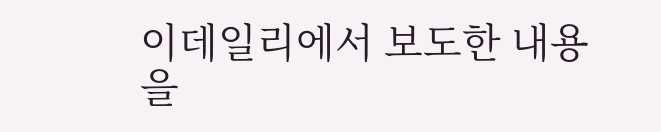이데일리에서 보도한 내용을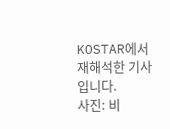KOSTAR에서 재해석한 기사입니다.
사진: 비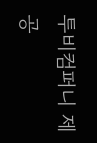투비컴퍼니 제공